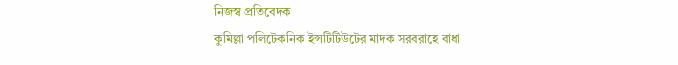নিজস্ব প্রতিবেদক
কুমিল্লা পলিটেকনিক ইন্সটিটিউটের মাদক সরবরাহে বাধা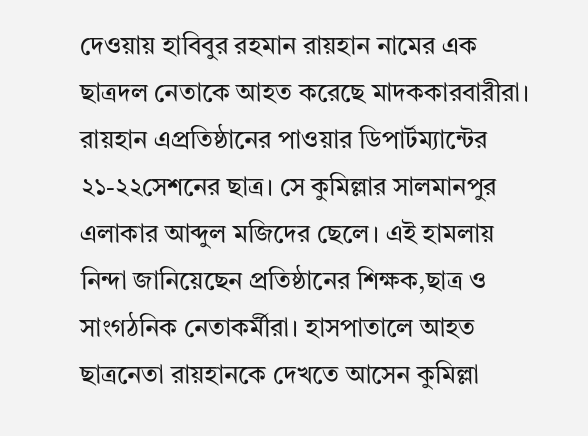দেওয়ায় হাবিবুর রহমান রায়হান নামের এক ছাত্রদল নেতাকে আহত করেছে মাদককারবারীরা। রায়হান এপ্রতিষ্ঠানের পাওয়ার ডিপার্টম্যান্টের ২১-২২সেশনের ছাত্র। সে কুমিল্লার সালমানপুর এলাকার আব্দুল মজিদের ছেলে। এই হামলায় নিন্দা জানিয়েছেন প্রতিষ্ঠানের শিক্ষক,ছাত্র ও সাংগঠনিক নেতাকর্মীরা। হাসপাতালে আহত ছাত্রনেতা রায়হানকে দেখতে আসেন কুমিল্লা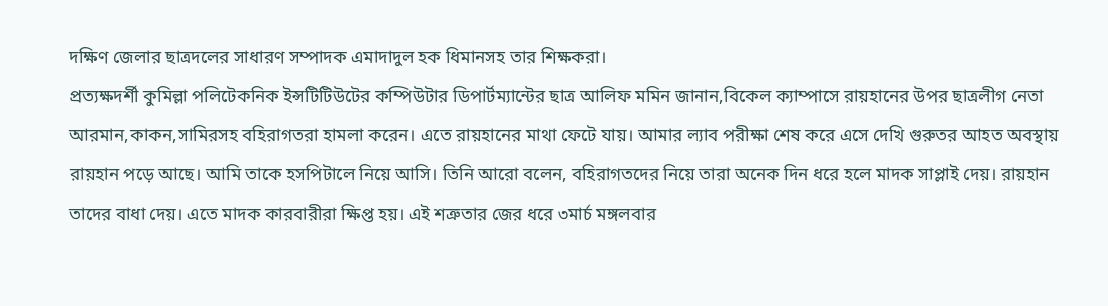দক্ষিণ জেলার ছাত্রদলের সাধারণ সম্পাদক এমাদাদুল হক ধিমানসহ তার শিক্ষকরা।
প্রত্যক্ষদর্শী কুমিল্লা পলিটেকনিক ইন্সটিটিউটের কম্পিউটার ডিপার্টম্যান্টের ছাত্র আলিফ মমিন জানান,বিকেল ক্যাম্পাসে রায়হানের উপর ছাত্রলীগ নেতা আরমান,কাকন,সামিরসহ বহিরাগতরা হামলা করেন। এতে রায়হানের মাথা ফেটে যায়। আমার ল্যাব পরীক্ষা শেষ করে এসে দেখি গুরুতর আহত অবস্থায় রায়হান পড়ে আছে। আমি তাকে হসপিটালে নিয়ে আসি। তিনি আরো বলেন, বহিরাগতদের নিয়ে তারা অনেক দিন ধরে হলে মাদক সাপ্লাই দেয়। রায়হান তাদের বাধা দেয়। এতে মাদক কারবারীরা ক্ষিপ্ত হয়। এই শত্রুতার জের ধরে ৩মার্চ মঙ্গলবার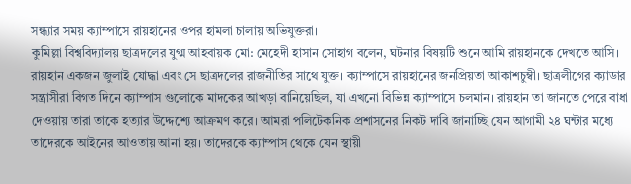সন্ধ্যার সময় ক্যাম্পাসে রায়হানের ওপর হামলা চালায় অভিযুক্তরা।
কুমিল্লা বিশ্ববিদ্যালয় ছাত্রদলের যুগ্ম আহবায়ক মো: মেহেদী হাসান সোহাগ বলেন, ঘটনার বিষয়টি শুনে আমি রায়হানকে দেখতে আসি। রায়হান একজন জুলাই যোদ্ধা এবং সে ছাত্রদলের রাজনীতির সাথে যুক্ত। ক্যাম্পাসে রায়হানের জনপ্রিয়তা আকাশচুম্বী। ছাত্রলীগের ক্যাডার সন্ত্রাসীরা বিগত দিনে ক্যাম্পাস গুলোকে মাদকের আখড়া বানিয়েছিল, যা এখনো বিভিন্ন ক্যাম্পাসে চলমান। রায়হান তা জানতে পেরে বাধা দেওয়ায় তারা তাকে হত্যার উদ্দেশ্যে আক্রমণ করে। আমরা পলিটেকনিক প্রশাসনের নিকট দাবি জানাচ্ছি যেন আগামী ২৪ ঘন্টার মধ্যে তাদেরকে আইনের আওতায় আনা হয়। তাদেরকে ক্যাম্পাস থেকে যেন স্থায়ী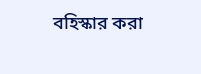বহিস্কার করা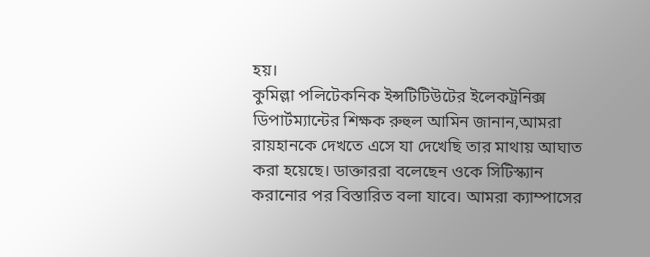হয়।
কুমিল্লা পলিটেকনিক ইন্সটিটিউটের ইলেকট্রনিক্স ডিপার্টম্যান্টের শিক্ষক রুহুল আমিন জানান,আমরা রায়হানকে দেখতে এসে যা দেখেছি তার মাথায় আঘাত করা হয়েছে। ডাক্তাররা বলেছেন ওকে সিটিস্ক্যান করানোর পর বিস্তারিত বলা যাবে। আমরা ক্যাম্পাসের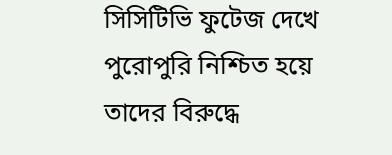সিসিটিভি ফুটেজ দেখে পুরোপুরি নিশ্চিত হয়ে তাদের বিরুদ্ধে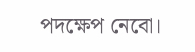পদক্ষেপ নেবো।